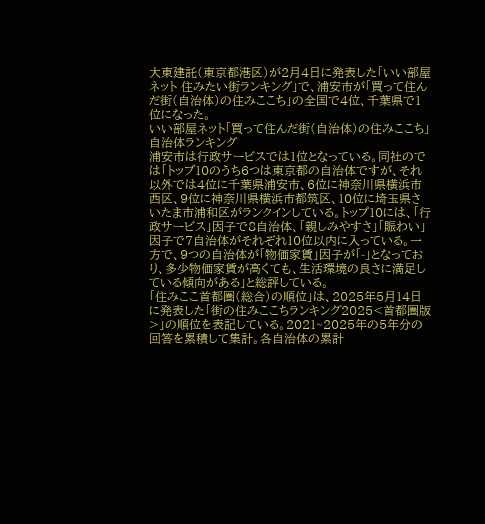大東建託(東京都港区)が2月4日に発表した「いい部屋ネット 住みたい街ランキング」で、浦安市が「買って住んだ街(自治体)の住みここち」の全国で4位、千葉県で1位になった。
いい部屋ネット「買って住んだ街(自治体)の住みここち」自治体ランキング
浦安市は行政サービスでは1位となっている。同社のでは「トップ10のうち6つは東京都の自治体ですが、それ以外では4位に千葉県浦安市、6位に神奈川県横浜市西区、9位に神奈川県横浜市都筑区、10位に埼玉県さいたま市浦和区がランクインしている。トップ10には、「行政サービス」因子で8自治体、「親しみやすさ」「賑わい」因子で7自治体がそれぞれ10位以内に入っている。一方で、9つの自治体が「物価家賃」因子が「-」となっており、多少物価家賃が高くても、生活環境の良さに満足している傾向がある」と総評している。
「住みここ首都圏(総合)の順位」は、2025年5月14日に発表した「街の住みここちランキング2025<首都圏版>」の順位を表記している。2021~2025年の5年分の回答を累積して集計。各自治体の累計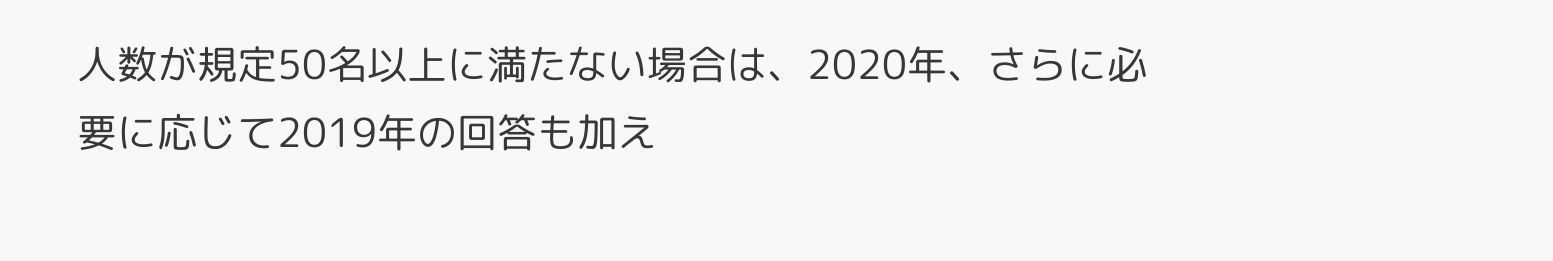人数が規定50名以上に満たない場合は、2020年、さらに必要に応じて2019年の回答も加え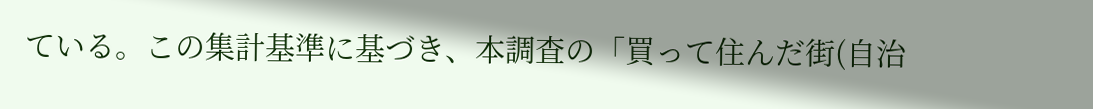ている。この集計基準に基づき、本調査の「買って住んだ街(自治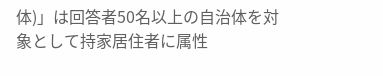体)」は回答者50名以上の自治体を対象として持家居住者に属性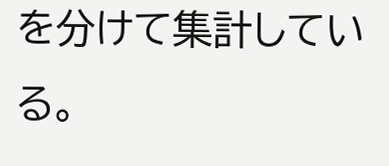を分けて集計している。